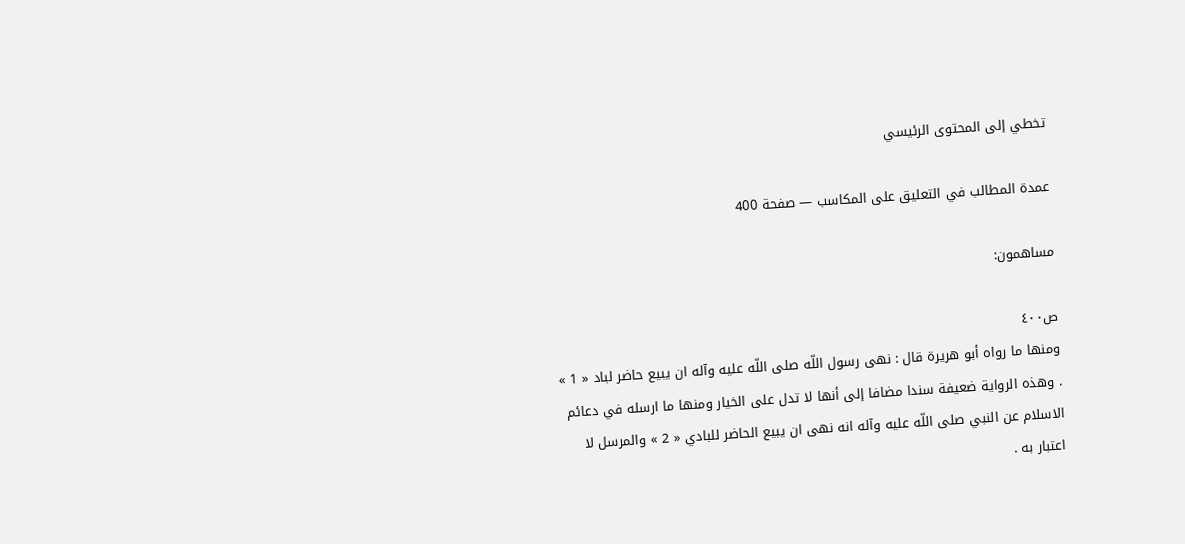تخطي إلى المحتوى الرئيسي

عمدة المطالب في التعليق على المكاسب — صفحة 400

مساهمون:

ص٤٠٠
ومنها ما رواه أبو هريرة قال : نهى رسول اللّه صلى اللّه عليه وآله ان يبيع حاضر لباد « 1 » . وهذه الرواية ضعيفة سندا مضافا إلى أنها لا تدل على الخيار ومنها ما ارسله في دعائم الاسلام عن النبي صلى اللّه عليه وآله انه نهى ان يبيع الحاضر للبادي « 2 » والمرسل لا اعتبار به .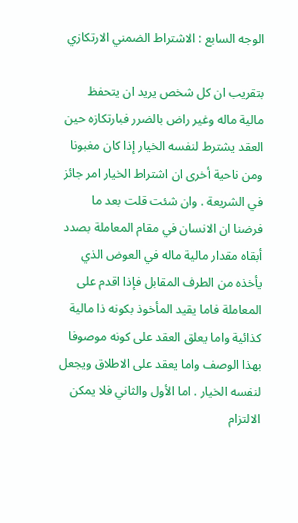الوجه السابع : الاشتراط الضمني الارتكازي

بتقريب ان كل شخص يريد ان يتحفظ مالية ماله وغير راض بالضرر فبارتكازه حين العقد يشترط لنفسه الخيار إذا كان مغبونا ومن ناحية أخرى ان اشتراط الخيار امر جائز في الشريعة . وان شئت قلت بعد ما فرضنا ان الانسان في مقام المعاملة بصدد أبقاه مقدار مالية ماله في العوض الذي يأخذه من الطرف المقابل فإذا اقدم على المعاملة فاما يقيد المأخوذ بكونه ذا مالية كذائية واما يعلق العقد على كونه موصوفا بهذا الوصف واما يعقد على الاطلاق ويجعل لنفسه الخيار . اما الأول والثاني فلا يمكن الالتزام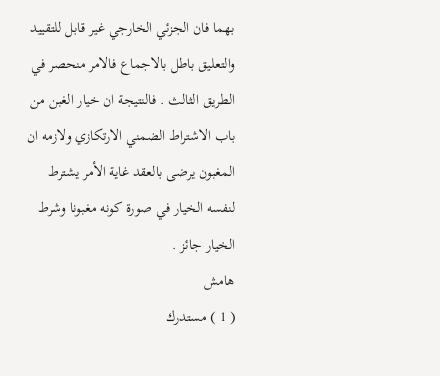بهما فان الجزئي الخارجي غير قابل للتقييد والتعليق باطل بالاجماع فالامر منحصر في الطريق الثالث . فالنتيجة ان خيار الغبن من باب الاشتراط الضمني الارتكازي ولازمه ان المغبون يرضى بالعقد غاية الأمر يشترط لنفسه الخيار في صورة كونه مغبونا وشرط الخيار جائز .
هامش
( 1 ) مستدرك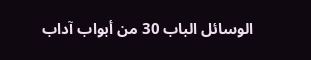الوسائل الباب 30 من أبواب آداب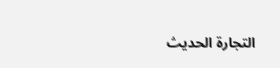التجارة الحديث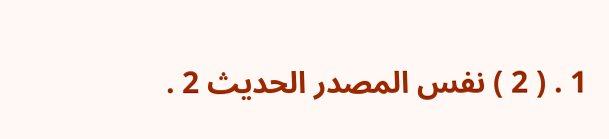1 . ( 2 ) نفس المصدر الحديث 2 .